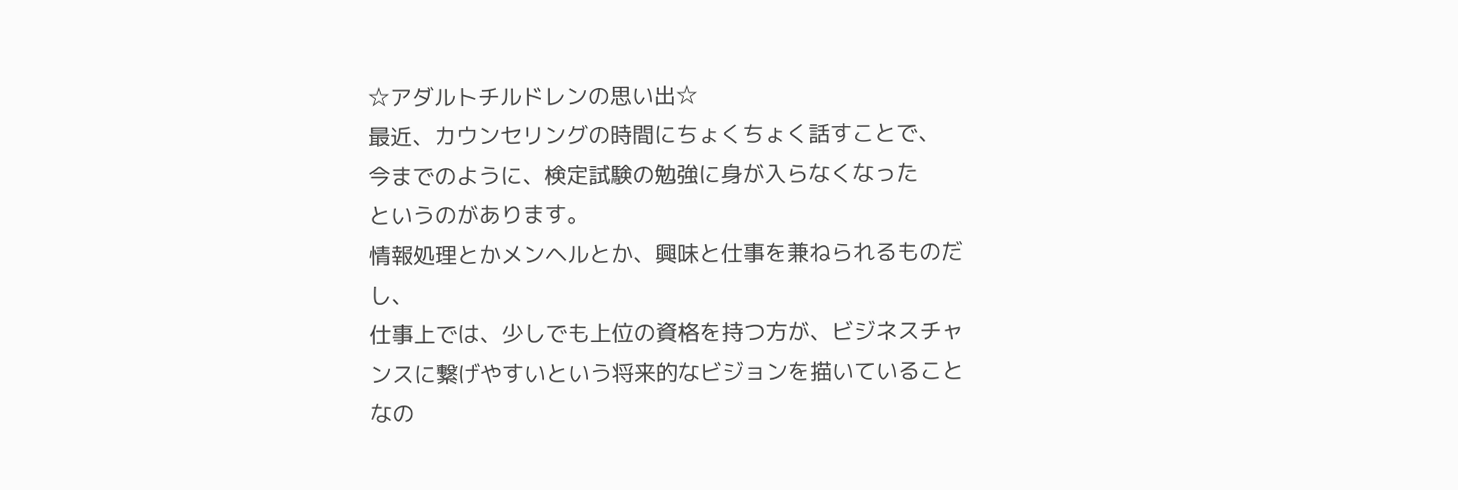☆アダルトチルドレンの思い出☆
最近、カウンセリングの時間にちょくちょく話すことで、
今までのように、検定試験の勉強に身が入らなくなった
というのがあります。
情報処理とかメンヘルとか、興味と仕事を兼ねられるものだし、
仕事上では、少しでも上位の資格を持つ方が、ビジネスチャンスに繋げやすいという将来的なビジョンを描いていることなの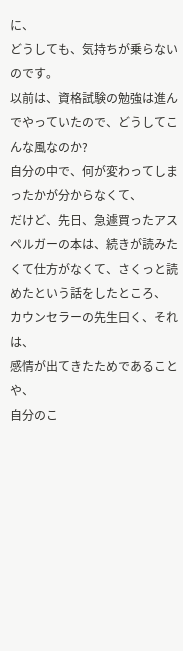に、
どうしても、気持ちが乗らないのです。
以前は、資格試験の勉強は進んでやっていたので、どうしてこんな風なのか?
自分の中で、何が変わってしまったかが分からなくて、
だけど、先日、急遽買ったアスペルガーの本は、続きが読みたくて仕方がなくて、さくっと読めたという話をしたところ、
カウンセラーの先生曰く、それは、
感情が出てきたためであることや、
自分のこ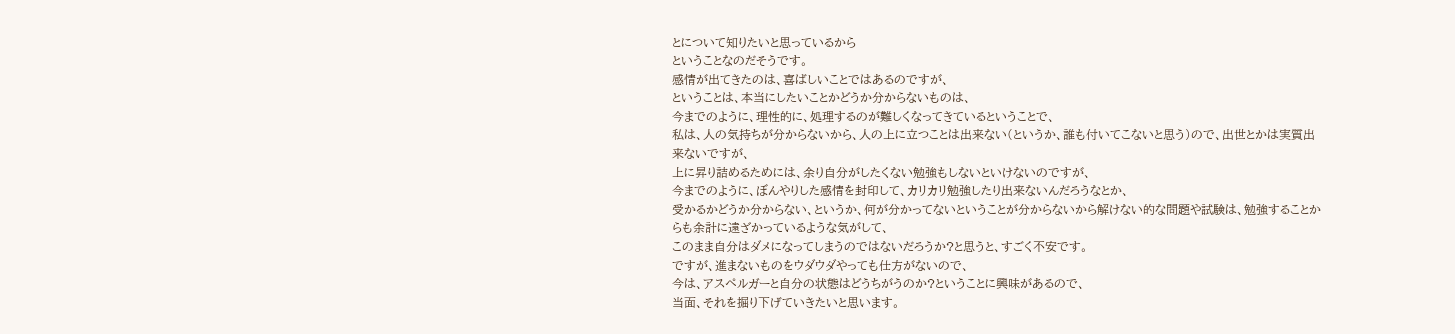とについて知りたいと思っているから
ということなのだそうです。
感情が出てきたのは、喜ばしいことではあるのですが、
ということは、本当にしたいことかどうか分からないものは、
今までのように、理性的に、処理するのが難しくなってきているということで、
私は、人の気持ちが分からないから、人の上に立つことは出来ない(というか、誰も付いてこないと思う)ので、出世とかは実質出来ないですが、
上に昇り詰めるためには、余り自分がしたくない勉強もしないといけないのですが、
今までのように、ぼんやりした感情を封印して、カリカリ勉強したり出来ないんだろうなとか、
受かるかどうか分からない、というか、何が分かってないということが分からないから解けない的な問題や試験は、勉強することからも余計に遠ざかっているような気がして、
このまま自分はダメになってしまうのではないだろうか?と思うと、すごく不安です。
ですが、進まないものをウダウダやっても仕方がないので、
今は、アスペルガーと自分の状態はどうちがうのか?ということに興味があるので、
当面、それを掘り下げていきたいと思います。